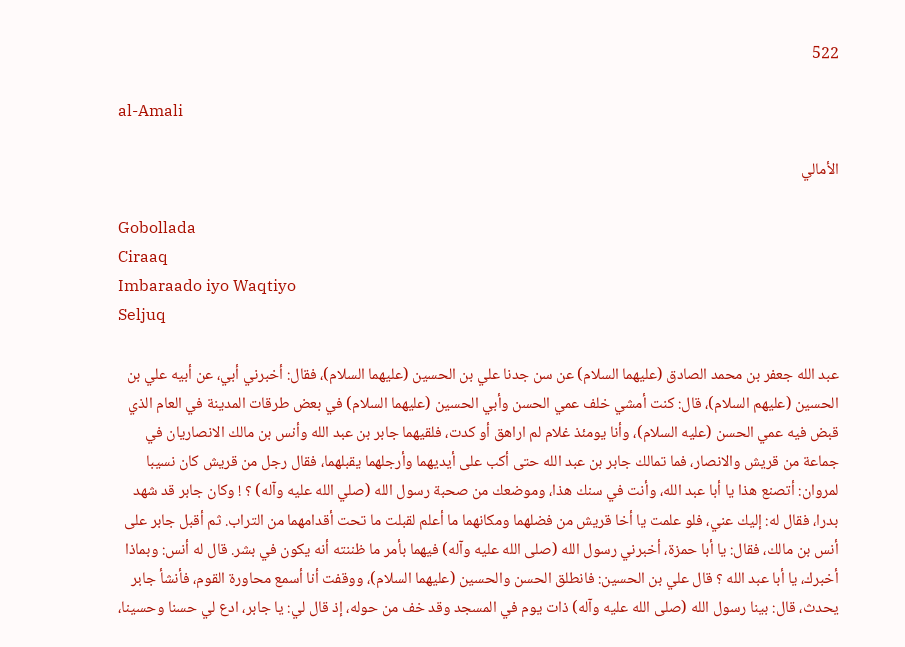522

al-Amali

الأمالي

Gobollada
Ciraaq
Imbaraado iyo Waqtiyo
Seljuq

عبد الله جعفر بن محمد الصادق (عليهما السلام) عن سن جدنا علي بن الحسين (عليهما السلام)، فقال: أخبرني أبي، عن أبيه علي بن الحسين (عليهم السلام)، قال: كنت أمشي خلف عمي الحسن وأبي الحسين (عليهما السلام) في بعض طرقات المدينة في العام الذي قبض فيه عمي الحسن (عليه السلام)، وأنا يومئذ غلام لم اراهق أو كدت، فلقيهما جابر بن عبد الله وأنس بن مالك الانصاريان في جماعة من قريش والانصار، فما تمالك جابر بن عبد الله حتى أكب على أيديهما وأرجلهما يقبلهما، فقال رجل من قريش كان نسيبا لمروان: أتصنع هذا يا أبا عبد الله، وأنت في سنك هذا، وموضعك من صحبة رسول الله (صلي الله عليه وآله) ؟ ! وكان جابر قد شهد بدرا، فقال له: إليك عني، فلو علمت يا أخا قريش من فضلهما ومكانهما ما أعلم لقبلت ما تحت أقدامهما من التراب. ثم أقبل جابر على أنس بن مالك، فقال: يا أبا حمزة، أخبرني رسول الله (صلى الله عليه وآله) فيهما بأمر ما ظننته أنه يكون في بشر. قال له أنس: وبماذا أخبرك، يا أبا عبد الله ؟ قال علي بن الحسين: فانطلق الحسن والحسين (عليهما السلام)، ووقفت أنا أسمع محاورة القوم، فأنشأ جابر يحدث، قال: بينا رسول الله (صلى الله عليه وآله) ذات يوم في المسجد وقد خف من حوله، إذ قال لي: يا جابر، ادع لي حسنا وحسينا،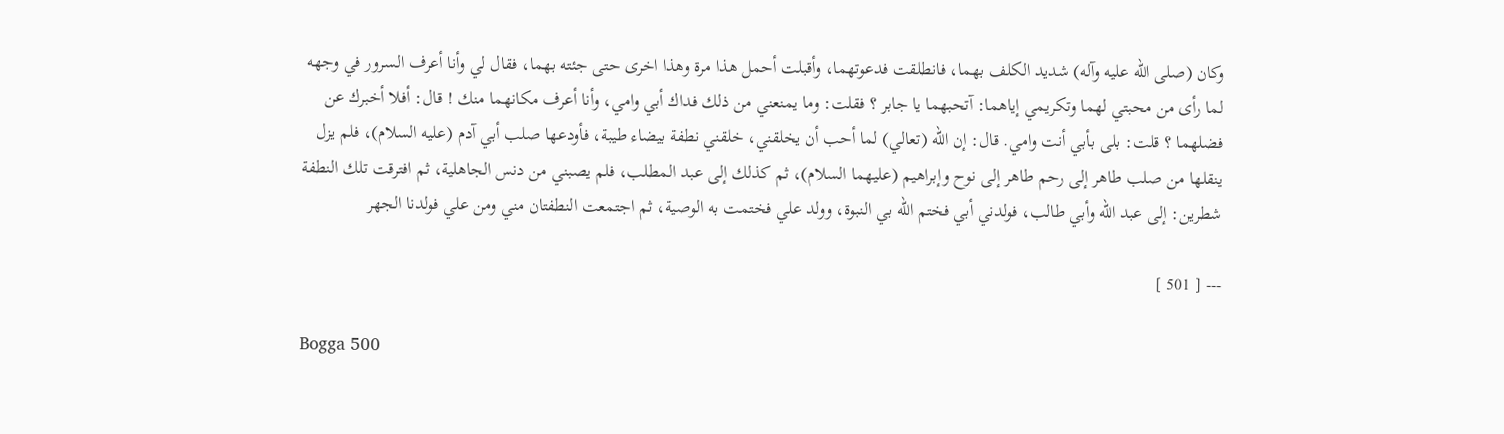وكان (صلى الله عليه وآله) شديد الكلف بهما، فانطلقت فدعوتهما، وأقبلت أحمل هذا مرة وهذا اخرى حتى جئته بهما، فقال لي وأنا أعرف السرور في وجهه لما رأى من محبتي لهما وتكريمي إياهما: آتحبهما يا جابر ؟ فقلت: وما يمنعني من ذلك فداك أبي وامي، وأنا أعرف مكانهما منك ! قال: أفلا أخبرك عن فضلهما ؟ قلت: بلى بأبي أنت وامي. قال: إن الله (تعالي) لما أحب أن يخلقني، خلقني نطفة بيضاء طيبة، فأودعها صلب أبي آدم (عليه السلام)، فلم يزل ينقلها من صلب طاهر إلى رحم طاهر إلى نوح وإبراهيم (عليهما السلام)، ثم كذلك إلى عبد المطلب، فلم يصبني من دنس الجاهلية، ثم افترقت تلك النطفة شطرين: إلى عبد الله وأبي طالب، فولدني أبي فختم الله بي النبوة، وولد علي فختمت به الوصية، ثم اجتمعت النطفتان مني ومن علي فولدنا الجهر

--- [ 501 ]

Bogga 500